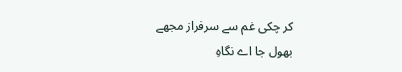کر چکی غم سے سرفراز مجھے
بھول جا اے نگاہِ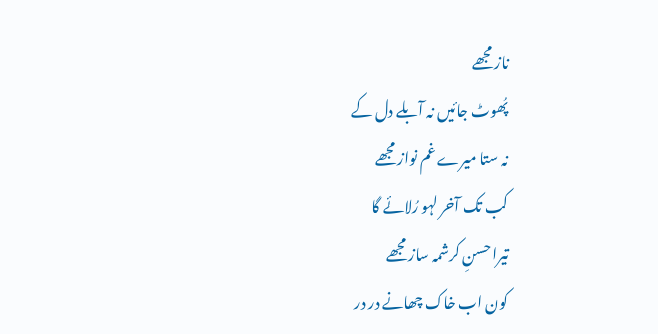ناز مجھے
پُھوٹ جائیں نہ آبلے دل کے
نہ ستا میرے غم نواز مجھے
کب تک آخر لہو رُلائے گا
تیرا حسنِ کرشمہ ساز مجھے
کون اب خاک چھانے در در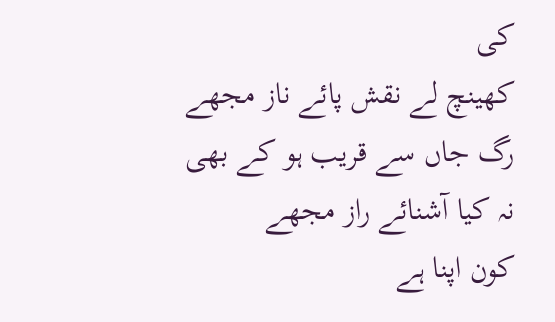کی
کھینچ لے نقش پائے ناز مجھے
رگ جاں سے قریب ہو کے بھی
نہ کیا آشنائے راز مجھے
کون اپنا ہے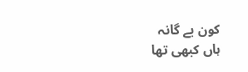کون بے گانہ
ہاں کبھی تھا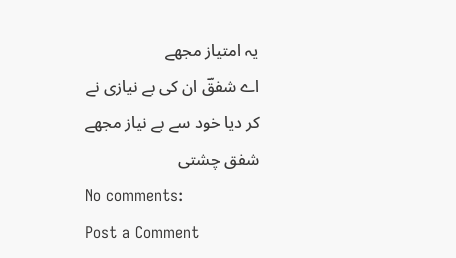یہ امتیاز مجھے
اے شفقؔ ان کی بے نیازی نے
کر دیا خود سے بے نیاز مجھے
شفق چشتی
No comments:
Post a Comment